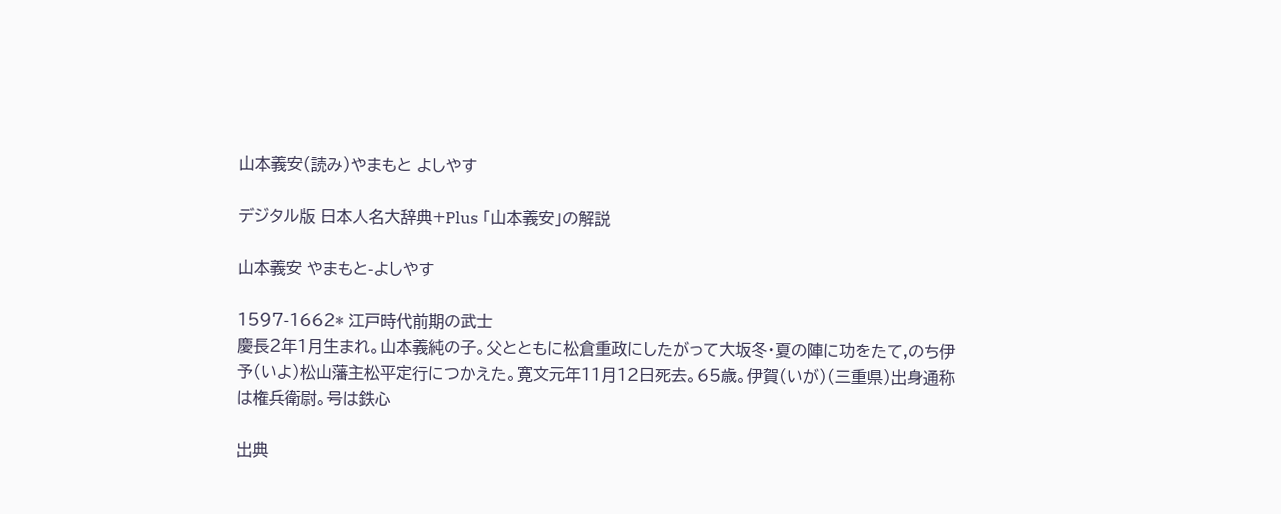山本義安(読み)やまもと よしやす

デジタル版 日本人名大辞典+Plus 「山本義安」の解説

山本義安 やまもと-よしやす

1597-1662* 江戸時代前期の武士
慶長2年1月生まれ。山本義純の子。父とともに松倉重政にしたがって大坂冬・夏の陣に功をたて,のち伊予(いよ)松山藩主松平定行につかえた。寛文元年11月12日死去。65歳。伊賀(いが)(三重県)出身通称は権兵衛尉。号は鉄心

出典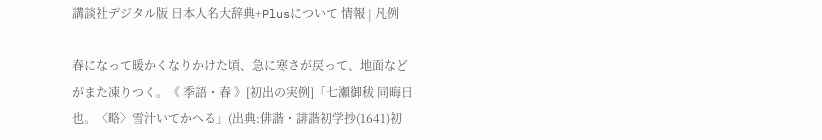講談社デジタル版 日本人名大辞典+Plusについて 情報 | 凡例

春になって暖かくなりかけた頃、急に寒さが戻って、地面などがまた凍りつく。《 季語・春 》[初出の実例]「七瀬御秡 同晦日也。〈略〉雪汁いてかへる」(出典:俳諧・誹諧初学抄(1641)初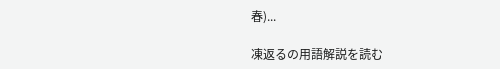春)...

凍返るの用語解説を読む